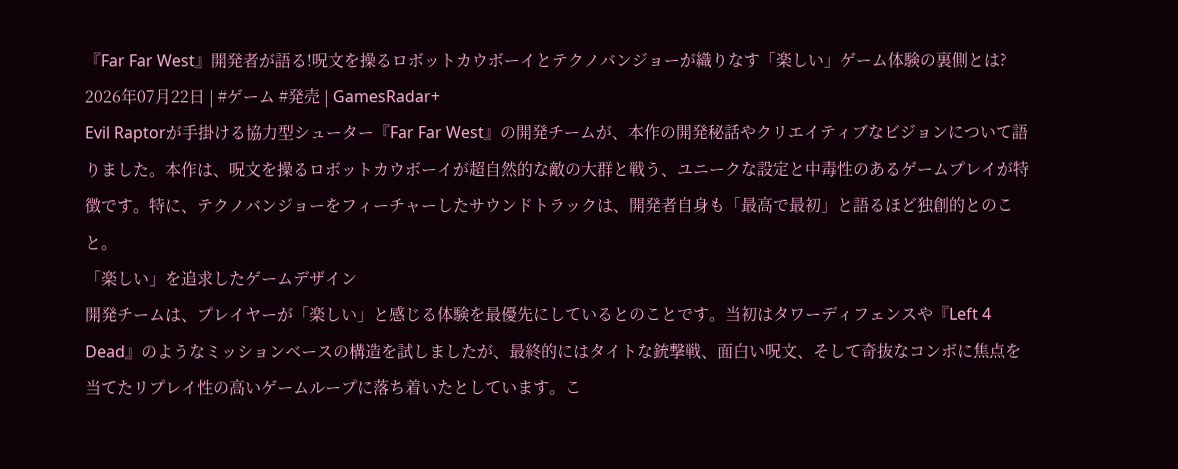『Far Far West』開発者が語る!呪文を操るロボットカウボーイとテクノバンジョーが織りなす「楽しい」ゲーム体験の裏側とは?
2026年07月22日 | #ゲーム #発売 | GamesRadar+
Evil Raptorが手掛ける協力型シューター『Far Far West』の開発チームが、本作の開発秘話やクリエイティブなビジョンについて語りました。本作は、呪文を操るロボットカウボーイが超自然的な敵の大群と戦う、ユニークな設定と中毒性のあるゲームプレイが特徴です。特に、テクノバンジョーをフィーチャーしたサウンドトラックは、開発者自身も「最高で最初」と語るほど独創的とのこと。
「楽しい」を追求したゲームデザイン
開発チームは、プレイヤーが「楽しい」と感じる体験を最優先にしているとのことです。当初はタワーディフェンスや『Left 4 Dead』のようなミッションベースの構造を試しましたが、最終的にはタイトな銃撃戦、面白い呪文、そして奇抜なコンボに焦点を当てたリプレイ性の高いゲームループに落ち着いたとしています。こ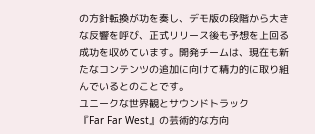の方針転換が功を奏し、デモ版の段階から大きな反響を呼び、正式リリース後も予想を上回る成功を収めています。開発チームは、現在も新たなコンテンツの追加に向けて精力的に取り組んでいるとのことです。
ユニークな世界観とサウンドトラック
『Far Far West』の芸術的な方向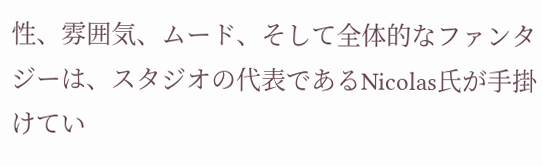性、雰囲気、ムード、そして全体的なファンタジーは、スタジオの代表であるNicolas氏が手掛けてい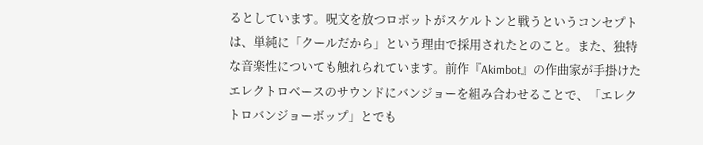るとしています。呪文を放つロボットがスケルトンと戦うというコンセプトは、単純に「クールだから」という理由で採用されたとのこと。また、独特な音楽性についても触れられています。前作『Akimbot』の作曲家が手掛けたエレクトロベースのサウンドにバンジョーを組み合わせることで、「エレクトロバンジョーボップ」とでも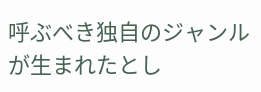呼ぶべき独自のジャンルが生まれたとし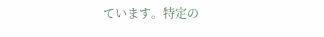ています。特定の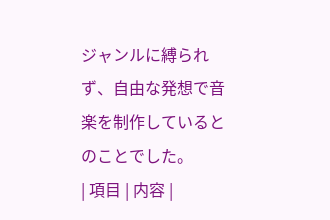ジャンルに縛られず、自由な発想で音楽を制作しているとのことでした。
| 項目 | 内容 |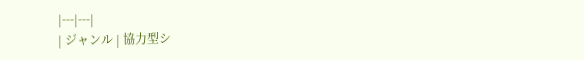|---|---|
| ジャンル | 協力型シ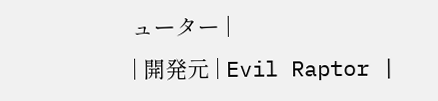ューター |
| 開発元 | Evil Raptor |